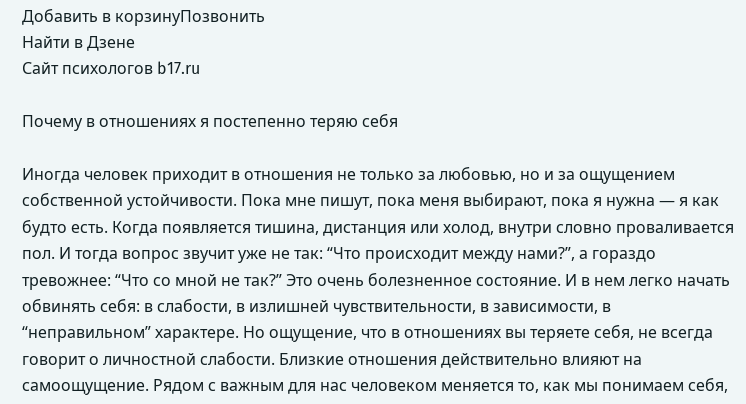Добавить в корзинуПозвонить
Найти в Дзене
Сайт психологов b17.ru

Почему в отношениях я постепенно теряю себя

Иногда человек приходит в отношения не только за любовью, но и за ощущением собственной устойчивости. Пока мне пишут, пока меня выбирают, пока я нужна — я как будто есть. Когда появляется тишина, дистанция или холод, внутри словно проваливается пол. И тогда вопрос звучит уже не так: “Что происходит между нами?”, а гораздо тревожнее: “Что со мной не так?” Это очень болезненное состояние. И в нем легко начать обвинять себя: в слабости, в излишней чувствительности, в зависимости, в “неправильном” характере. Но ощущение, что в отношениях вы теряете себя, не всегда говорит о личностной слабости. Близкие отношения действительно влияют на самоощущение. Рядом с важным для нас человеком меняется то, как мы понимаем себя,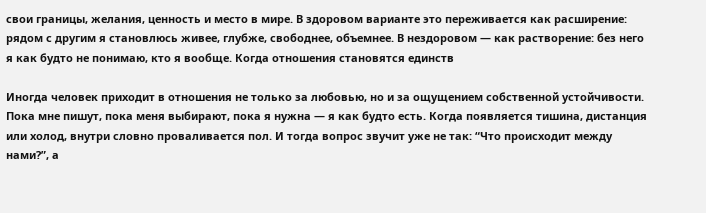свои границы, желания, ценность и место в мире. В здоровом варианте это переживается как расширение: рядом с другим я становлюсь живее, глубже, свободнее, объемнее. В нездоровом — как растворение: без него я как будто не понимаю, кто я вообще. Когда отношения становятся единств

Иногда человек приходит в отношения не только за любовью, но и за ощущением собственной устойчивости. Пока мне пишут, пока меня выбирают, пока я нужна — я как будто есть. Когда появляется тишина, дистанция или холод, внутри словно проваливается пол. И тогда вопрос звучит уже не так: “Что происходит между нами?”, а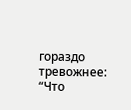гораздо тревожнее: “Что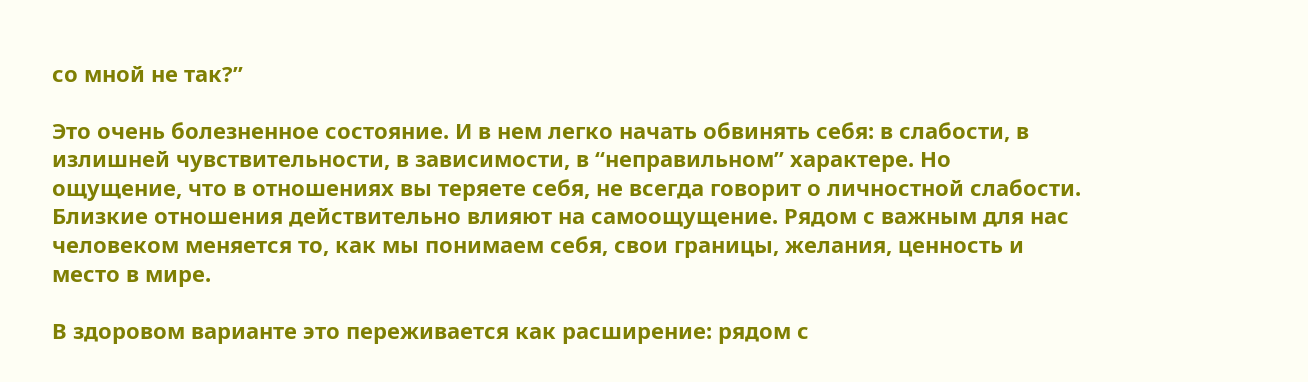со мной не так?”

Это очень болезненное состояние. И в нем легко начать обвинять себя: в слабости, в излишней чувствительности, в зависимости, в “неправильном” характере. Но ощущение, что в отношениях вы теряете себя, не всегда говорит о личностной слабости. Близкие отношения действительно влияют на самоощущение. Рядом с важным для нас человеком меняется то, как мы понимаем себя, свои границы, желания, ценность и место в мире.

В здоровом варианте это переживается как расширение: рядом с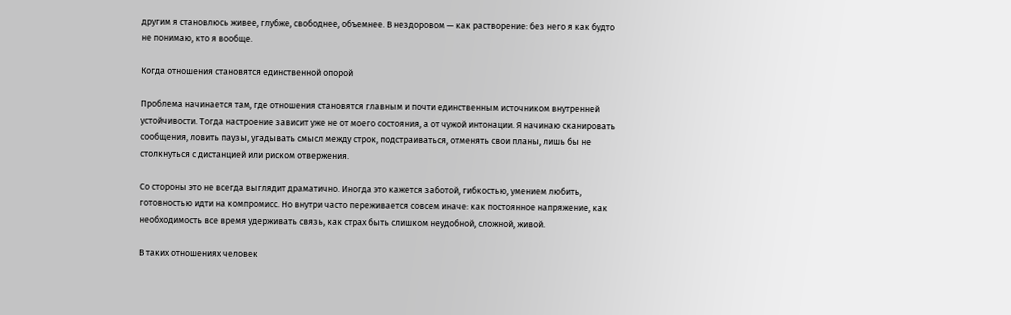другим я становлюсь живее, глубже, свободнее, объемнее. В нездоровом — как растворение: без него я как будто не понимаю, кто я вообще.

Когда отношения становятся единственной опорой

Проблема начинается там, где отношения становятся главным и почти единственным источником внутренней устойчивости. Тогда настроение зависит уже не от моего состояния, а от чужой интонации. Я начинаю сканировать сообщения, ловить паузы, угадывать смысл между строк, подстраиваться, отменять свои планы, лишь бы не столкнуться с дистанцией или риском отвержения.

Со стороны это не всегда выглядит драматично. Иногда это кажется заботой, гибкостью, умением любить, готовностью идти на компромисс. Но внутри часто переживается совсем иначе: как постоянное напряжение, как необходимость все время удерживать связь, как страх быть слишком неудобной, сложной, живой.

В таких отношениях человек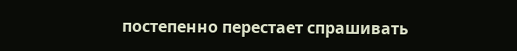постепенно перестает спрашивать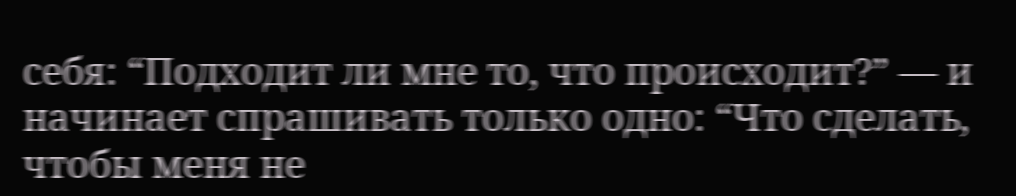себя: “Подходит ли мне то, что происходит?” — и начинает спрашивать только одно: “Что сделать, чтобы меня не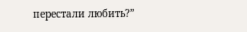перестали любить?”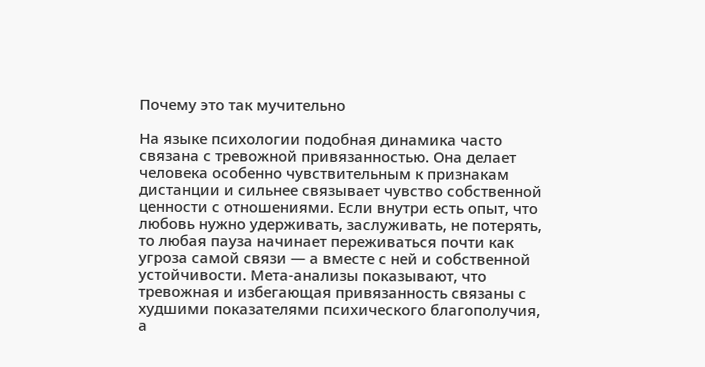Почему это так мучительно

На языке психологии подобная динамика часто связана с тревожной привязанностью. Она делает человека особенно чувствительным к признакам дистанции и сильнее связывает чувство собственной ценности с отношениями. Если внутри есть опыт, что любовь нужно удерживать, заслуживать, не потерять, то любая пауза начинает переживаться почти как угроза самой связи — а вместе с ней и собственной устойчивости. Мета-анализы показывают, что тревожная и избегающая привязанность связаны с худшими показателями психического благополучия, а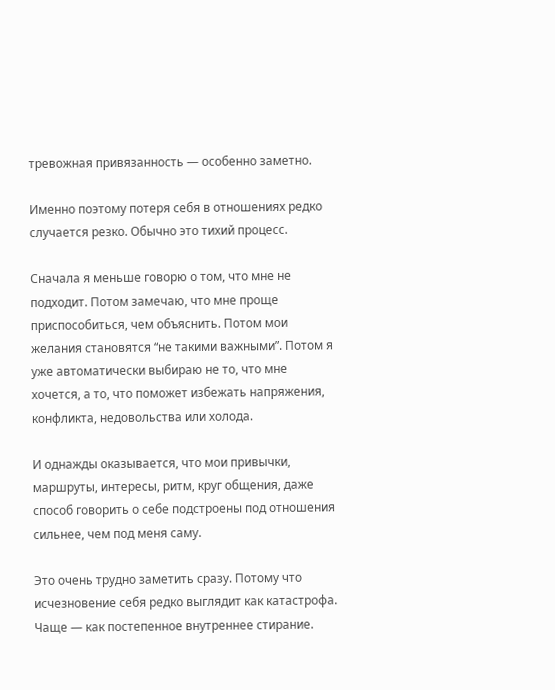тревожная привязанность — особенно заметно.

Именно поэтому потеря себя в отношениях редко случается резко. Обычно это тихий процесс.

Сначала я меньше говорю о том, что мне не подходит. Потом замечаю, что мне проще приспособиться, чем объяснить. Потом мои желания становятся “не такими важными”. Потом я уже автоматически выбираю не то, что мне хочется, а то, что поможет избежать напряжения, конфликта, недовольства или холода.

И однажды оказывается, что мои привычки, маршруты, интересы, ритм, круг общения, даже способ говорить о себе подстроены под отношения сильнее, чем под меня саму.

Это очень трудно заметить сразу. Потому что исчезновение себя редко выглядит как катастрофа. Чаще — как постепенное внутреннее стирание.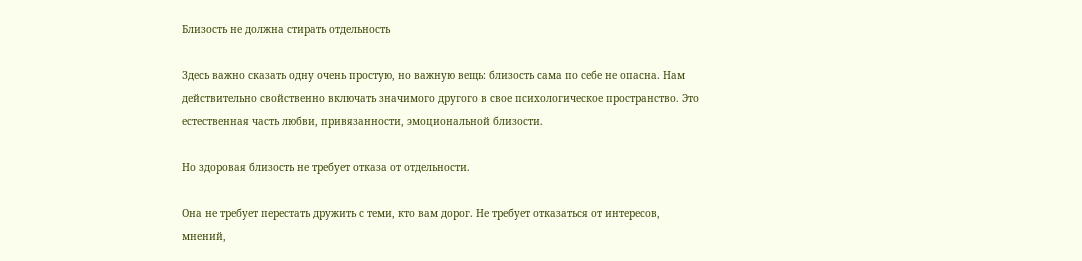Близость не должна стирать отдельность

Здесь важно сказать одну очень простую, но важную вещь: близость сама по себе не опасна. Нам действительно свойственно включать значимого другого в свое психологическое пространство. Это естественная часть любви, привязанности, эмоциональной близости.

Но здоровая близость не требует отказа от отдельности.

Она не требует перестать дружить с теми, кто вам дорог. Не требует отказаться от интересов, мнений,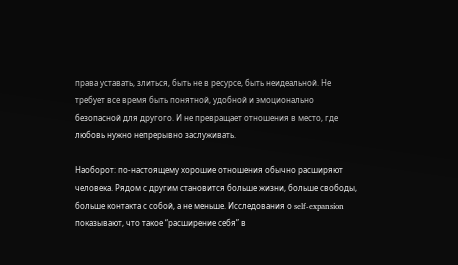права уставать, злиться, быть не в ресурсе, быть неидеальной. Не требует все время быть понятной, удобной и эмоционально безопасной для другого. И не превращает отношения в место, где любовь нужно непрерывно заслуживать.

Наоборот: по-настоящему хорошие отношения обычно расширяют человека. Рядом с другим становится больше жизни, больше свободы, больше контакта с собой, а не меньше. Исследования о self-expansion показывают, что такое “расширение себя” в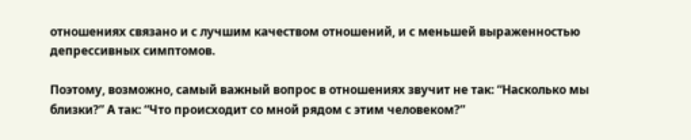отношениях связано и с лучшим качеством отношений, и с меньшей выраженностью депрессивных симптомов.

Поэтому, возможно, самый важный вопрос в отношениях звучит не так: “Насколько мы близки?” А так: “Что происходит со мной рядом с этим человеком?”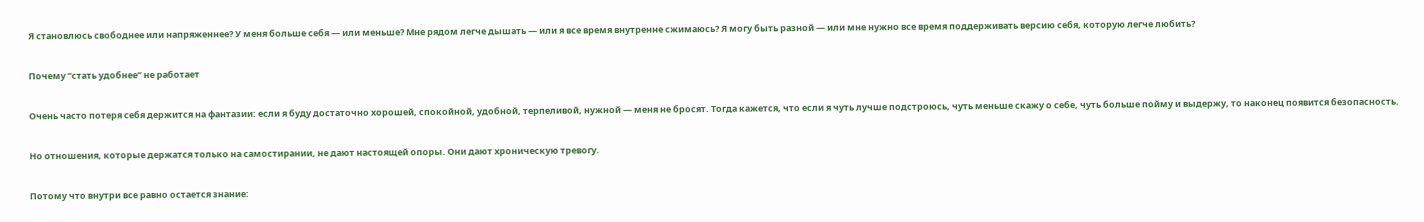Я становлюсь свободнее или напряженнее? У меня больше себя — или меньше? Мне рядом легче дышать — или я все время внутренне сжимаюсь? Я могу быть разной — или мне нужно все время поддерживать версию себя, которую легче любить?

Почему “стать удобнее” не работает

Очень часто потеря себя держится на фантазии: если я буду достаточно хорошей, спокойной, удобной, терпеливой, нужной — меня не бросят. Тогда кажется, что если я чуть лучше подстроюсь, чуть меньше скажу о себе, чуть больше пойму и выдержу, то наконец появится безопасность.

Но отношения, которые держатся только на самостирании, не дают настоящей опоры. Они дают хроническую тревогу.

Потому что внутри все равно остается знание: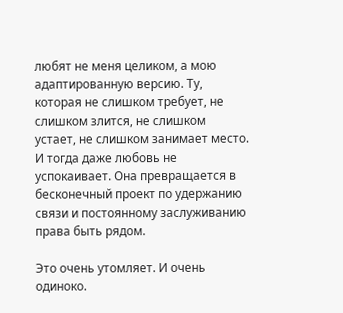любят не меня целиком, а мою адаптированную версию. Ту, которая не слишком требует, не слишком злится, не слишком устает, не слишком занимает место. И тогда даже любовь не успокаивает. Она превращается в бесконечный проект по удержанию связи и постоянному заслуживанию права быть рядом.

Это очень утомляет. И очень одиноко.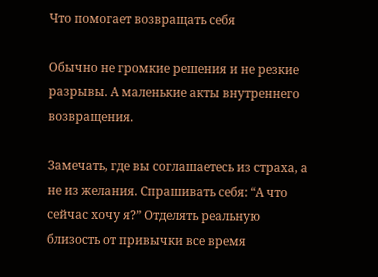Что помогает возвращать себя

Обычно не громкие решения и не резкие разрывы. А маленькие акты внутреннего возвращения.

Замечать, где вы соглашаетесь из страха, а не из желания. Спрашивать себя: “А что сейчас хочу я?” Отделять реальную близость от привычки все время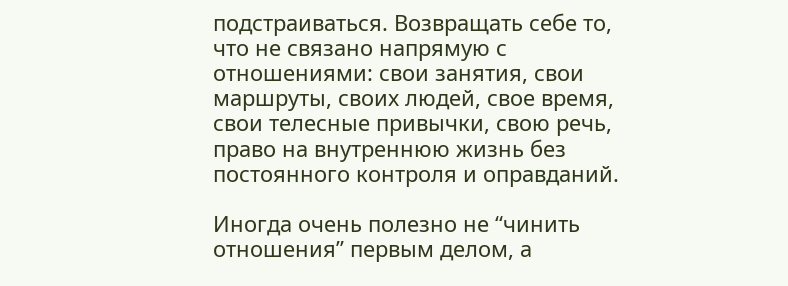подстраиваться. Возвращать себе то, что не связано напрямую с отношениями: свои занятия, свои маршруты, своих людей, свое время, свои телесные привычки, свою речь, право на внутреннюю жизнь без постоянного контроля и оправданий.

Иногда очень полезно не “чинить отношения” первым делом, а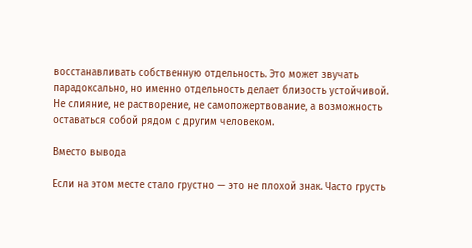восстанавливать собственную отдельность. Это может звучать парадоксально, но именно отдельность делает близость устойчивой. Не слияние, не растворение, не самопожертвование, а возможность оставаться собой рядом с другим человеком.

Вместо вывода

Если на этом месте стало грустно — это не плохой знак. Часто грусть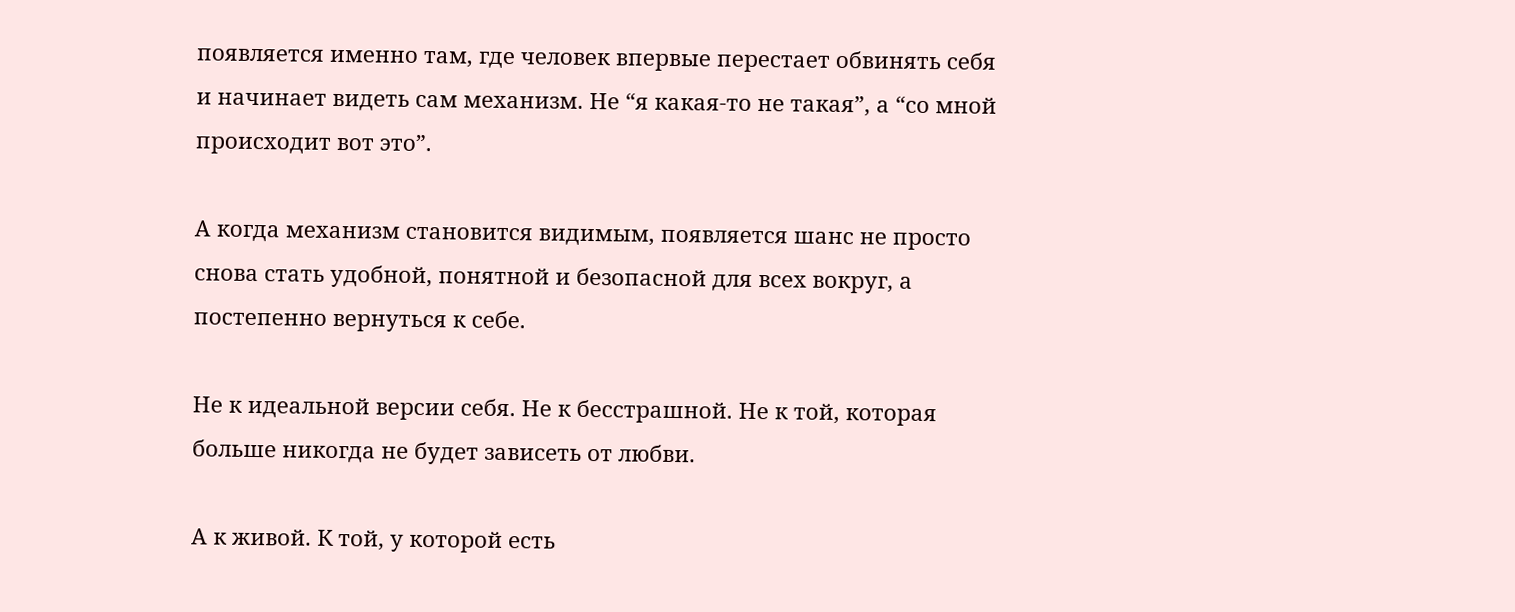появляется именно там, где человек впервые перестает обвинять себя и начинает видеть сам механизм. Не “я какая-то не такая”, а “со мной происходит вот это”.

А когда механизм становится видимым, появляется шанс не просто снова стать удобной, понятной и безопасной для всех вокруг, а постепенно вернуться к себе.

Не к идеальной версии себя. Не к бесстрашной. Не к той, которая больше никогда не будет зависеть от любви.

А к живой. К той, у которой есть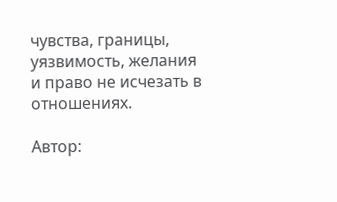чувства, границы, уязвимость, желания и право не исчезать в отношениях.

Автор: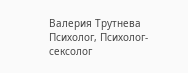Валерия Трутнева
Психолог, Психолог-сексолог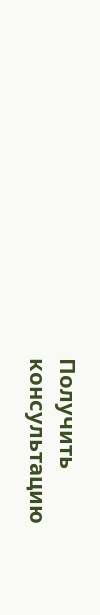Получить консультацию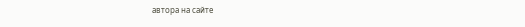автора на сайте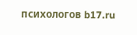психологов b17.ru